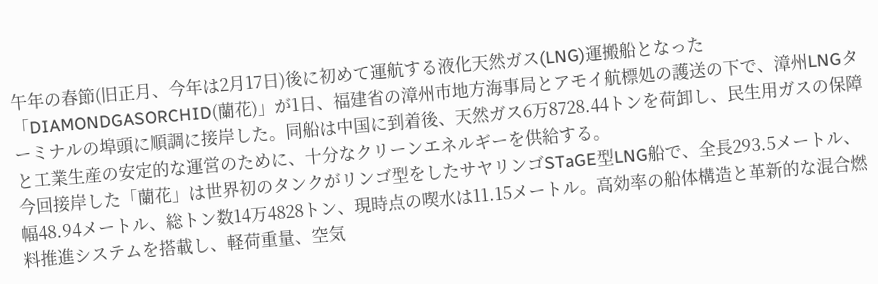午年の春節(旧正月、今年は2月17日)後に初めて運航する液化天然ガス(LNG)運搬船となった「DIAMONDGASORCHID(蘭花)」が1日、福建省の漳州市地方海事局とアモイ航標処の護送の下で、漳州LNGターミナルの埠頭に順調に接岸した。同船は中国に到着後、天然ガス6万8728.44トンを荷卸し、民生用ガスの保障と工業生産の安定的な運営のために、十分なクリーンエネルギーを供給する。
今回接岸した「蘭花」は世界初のタンクがリンゴ型をしたサヤリンゴSTaGE型LNG船で、全長293.5メートル、幅48.94メートル、総トン数14万4828トン、現時点の喫水は11.15メートル。高効率の船体構造と革新的な混合燃料推進システムを搭載し、軽荷重量、空気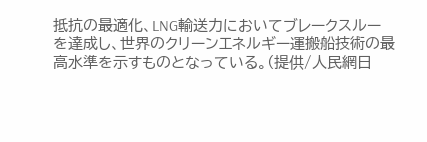抵抗の最適化、LNG輸送力においてブレークスルーを達成し、世界のクリーンエネルギー運搬船技術の最高水準を示すものとなっている。(提供/人民網日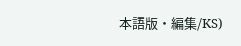本語版・編集/KS)